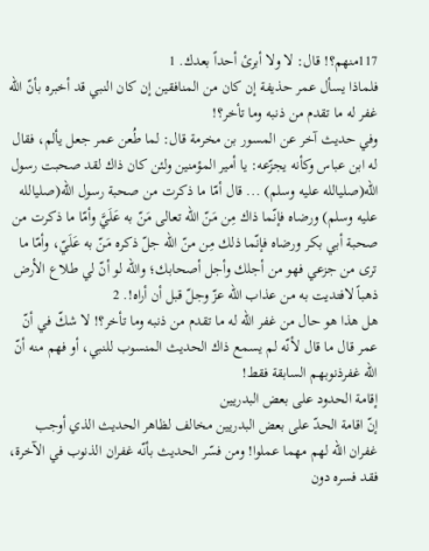117منهم؟! قال: لا ولا أبرئ أحداً بعدك. 1
فلماذا يسأل عمر حذيفة إن كان من المنافقين إن كان النبي قد أخبره بأنّ الله غفر له ما تقدم من ذنبه وما تأخر؟!
وفي حديث آخر عن المسور بن مخرمة قال: لما طُعن عمر جعل يألم، فقال له ابن عباس وكأنه يجزّعه: يا أمير المؤمنين ولئن كان ذاك لقد صحبت رسول الله(صليالله عليه وسلم) ... قال أمّا ما ذكرت من صحبة رسول الله(صليالله عليه وسلم) ورضاه فإنّما ذاك مِن مَنّ الله تعالى مَنّ به عَلَيَّ وأمّا ما ذكرت من صحبة أبي بكر ورضاه فإنّما ذلك مِن منّ الله جلّ ذكره مَنّ به عَلَيّ، وأمّا ما ترى من جزعي فهو من أجلك وأجل أصحابك؛ والله لو أنّ لي طلاع الأرض ذهباً لافتديت به من عذاب الله عزّ وجلّ قبل أن أراه!. 2
هل هذا هو حال من غفر الله له ما تقدم من ذنبه وما تأخر؟! لا شكّ في أنّ عمر قال ما قال لأنّه لم يسمع ذاك الحديث المنسوب للنبي، أو فهم منه أنّ الله غفرذنوبهم السابقة فقط!
إقامة الحدود على بعض البدريين
إنّ اقامة الحدّ على بعض البدريين مخالف لظاهر الحديث الذي أوجب غفران الله لهم مهما عملوا! ومن فسّر الحديث بأنّه غفران الذنوب في الآخرة، فقد فسره دون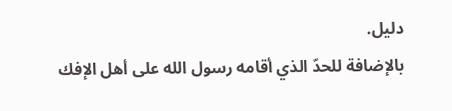دليل.
بالإضافة للحدّ الذي أقامه رسول الله على أهل الإفك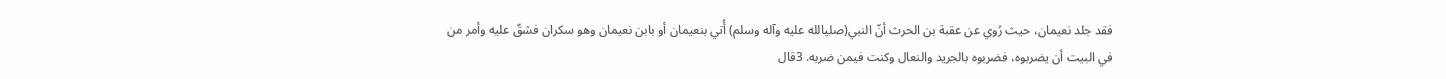فقد جلد نعيمان، حيث رُوي عن عقبة بن الحرث أنّ النبي(صليالله عليه وآله وسلم) أُتي بنعيمان أو بابن نعيمان وهو سكران فشقّ عليه وأمر من في البيت أن يضربوه، فضربوه بالجريد والنعال وكنت فيمن ضربه. 3قال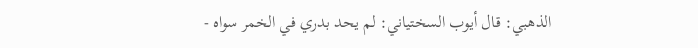الذهبي: قال أيوب السختياني: لم يحد بدري في الخمر سواه -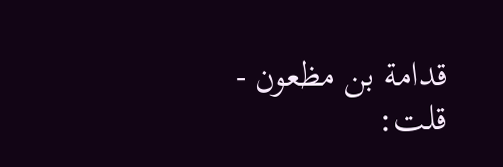قدامة بن مظعون - قلت: